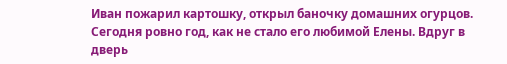Иван пожарил картошку, открыл баночку домашних огурцов. Сегодня ровно год, как не стало его любимой Елены. Вдруг в дверь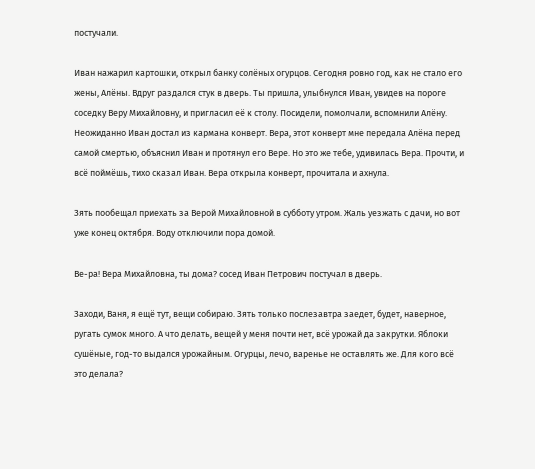постучали.

Иван нажарил картошки, открыл банку солёных огурцов. Сегодня ровно год, как не стало его жены, Алёны. Вдруг раздался стук в дверь. Ты пришла, улыбнулся Иван, увидев на пороге соседку Веру Михайловну, и пригласил её к столу. Посидели, помолчали, вспомнили Алёну. Неожиданно Иван достал из кармана конверт. Вера, этот конверт мне передала Алёна перед самой смертью, объяснил Иван и протянул его Вере. Но это же тебе, удивилась Вера. Прочти, и всё поймёшь, тихо сказал Иван. Вера открыла конверт, прочитала и ахнула.

Зять пообещал приехать за Верой Михайловной в субботу утром. Жаль уезжать с дачи, но вот уже конец октября. Воду отключили пора домой.

Ве-ра! Вера Михайловна, ты дома? сосед Иван Петрович постучал в дверь.

Заходи, Ваня, я ещё тут, вещи собираю. Зять только послезавтра заедет, будет, наверное, ругать сумок много. А что делать, вещей у меня почти нет, всё урожай да закрутки. Яблоки сушёные, год-то выдался урожайным. Огурцы, лечо, варенье не оставлять же. Для кого всё это делала?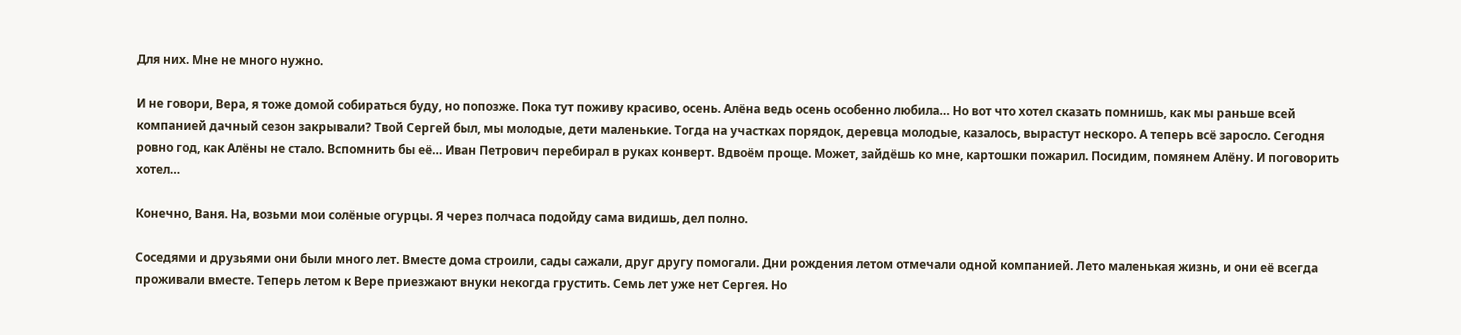Для них. Мне не много нужно.

И не говори, Вера, я тоже домой собираться буду, но попозже. Пока тут поживу красиво, осень. Алёна ведь оcень особенно любила… Но вот что хотел сказать помнишь, как мы раньше всей компанией дачный сезон закрывали? Твой Сергей был, мы молодые, дети маленькие. Тогда на участках порядок, деревца молодые, казалось, вырастут нескоро. А теперь всё заросло. Сегодня ровно год, как Алёны не стало. Вспомнить бы её… Иван Петрович перебирал в руках конверт. Вдвоём проще. Может, зайдёшь ко мне, картошки пожарил. Посидим, помянем Алёну. И поговорить хотел…

Конечно, Ваня. На, возьми мои солёные огурцы. Я через полчаса подойду сама видишь, дел полно.

Соседями и друзьями они были много лет. Вместе дома строили, сады сажали, друг другу помогали. Дни рождения летом отмечали одной компанией. Лето маленькая жизнь, и они её всегда проживали вместе. Теперь летом к Вере приезжают внуки некогда грустить. Семь лет уже нет Сергея. Но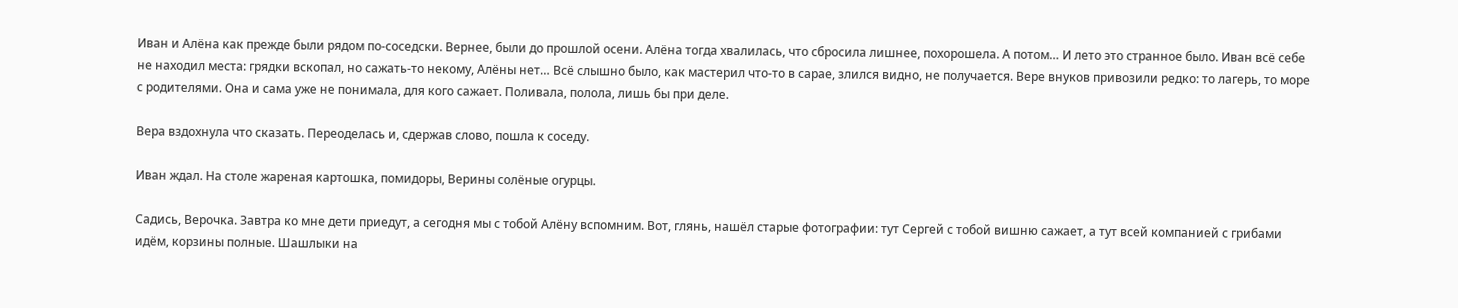Иван и Алёна как прежде были рядом по-соседски. Вернее, были до прошлой осени. Алёна тогда хвалилась, что сбросила лишнее, похорошела. А потом… И лето это странное было. Иван всё себе не находил места: грядки вскопал, но сажать-то некому, Алёны нет… Всё слышно было, как мастерил что-то в сарае, злился видно, не получается. Вере внуков привозили редко: то лагерь, то море с родителями. Она и сама уже не понимала, для кого сажает. Поливала, полола, лишь бы при деле.

Вера вздохнула что сказать. Переоделась и, сдержав слово, пошла к соседу.

Иван ждал. На столе жареная картошка, помидоры, Верины солёные огурцы.

Садись, Верочка. Завтра ко мне дети приедут, а сегодня мы с тобой Алёну вспомним. Вот, глянь, нашёл старые фотографии: тут Сергей с тобой вишню сажает, а тут всей компанией с грибами идём, корзины полные. Шашлыки на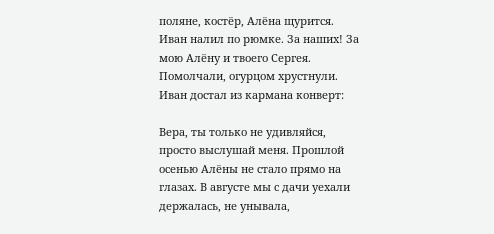поляне, костёр, Алёна щурится. Иван налил по рюмке. За наших! За мою Алёну и твоего Сергея. Помолчали, огурцом хрустнули. Иван достал из кармана конверт:

Вера, ты только не удивляйся, просто выслушай меня. Прошлой осенью Алёны не стало прямо на глазах. В августе мы с дачи уехали держалась, не унывала,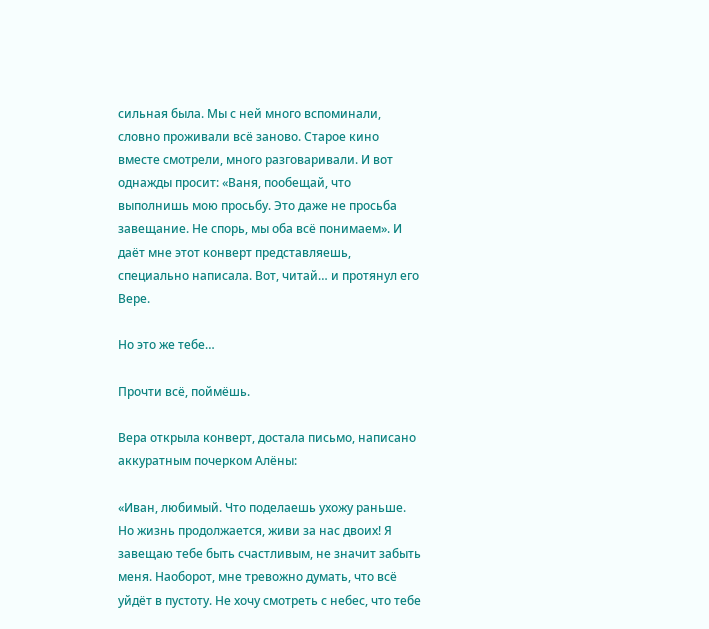сильная была. Мы с ней много вспоминали, словно проживали всё заново. Старое кино вместе смотрели, много разговаривали. И вот однажды просит: «Ваня, пообещай, что выполнишь мою просьбу. Это даже не просьба завещание. Не спорь, мы оба всё понимаем». И даёт мне этот конверт представляешь, специально написала. Вот, читай… и протянул его Вере.

Но это же тебе…

Прочти всё, поймёшь.

Вера открыла конверт, достала письмо, написано аккуратным почерком Алёны:

«Иван, любимый. Что поделаешь ухожу раньше. Но жизнь продолжается, живи за нас двоих! Я завещаю тебе быть счастливым, не значит забыть меня. Наоборот, мне тревожно думать, что всё уйдёт в пустоту. Не хочу смотреть с небес, что тебе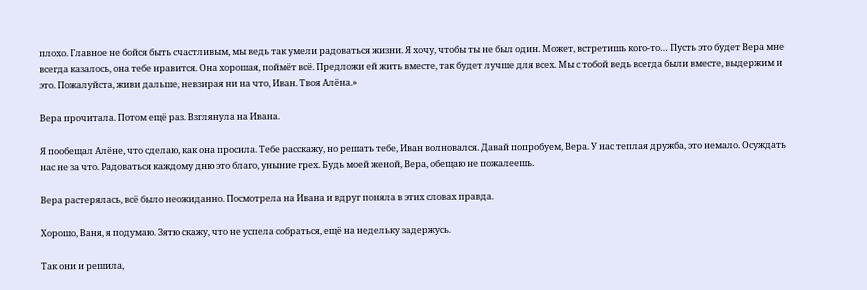плохо. Главное не бойся быть счастливым, мы ведь так умели радоваться жизни. Я хочу, чтобы ты не был один. Может, встретишь кого-то… Пусть это будет Вера мне всегда казалось, она тебе нравится. Она хорошая, поймёт всё. Предложи ей жить вместе, так будет лучше для всех. Мы с тобой ведь всегда были вместе, выдержим и это. Пожалуйста, живи дальше, невзирая ни на что, Иван. Твоя Алёна.»

Вера прочитала. Потом ещё раз. Взглянула на Ивана.

Я пообещал Алёне, что сделаю, как она просила. Тебе расскажу, но решать тебе, Иван волновался. Давай попробуем, Вера. У нас теплая дружба, это немало. Осуждать нас не за что. Радоваться каждому дню это благо, уныние грех. Будь моей женой, Вера, обещаю не пожалеешь.

Вера растерялась, всё было неожиданно. Посмотрела на Ивана и вдруг поняла в этих словах правда.

Хорошо, Ваня, я подумаю. Зятю скажу, что не успела собраться, ещё на недельку задержусь.

Так они и решила,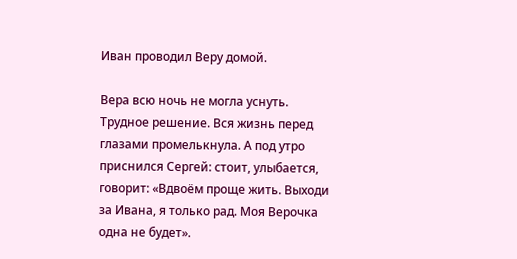Иван проводил Веру домой.

Вера всю ночь не могла уснуть. Трудное решение. Вся жизнь перед глазами промелькнула. А под утро приснился Сергей: стоит, улыбается, говорит: «Вдвоём проще жить. Выходи за Ивана, я только рад. Моя Верочка одна не будет».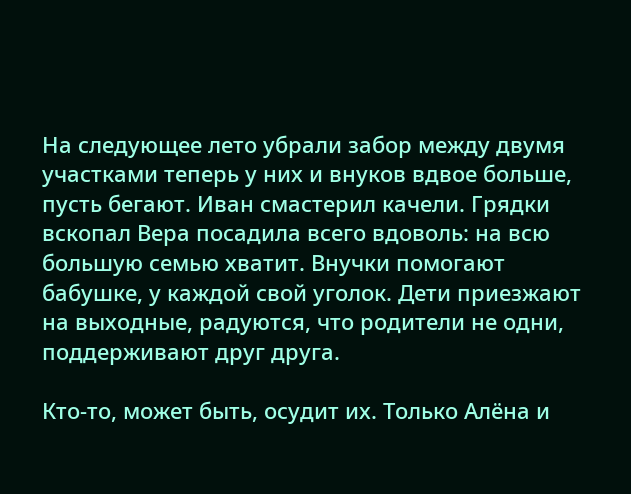На следующее лето убрали забор между двумя участками теперь у них и внуков вдвое больше, пусть бегают. Иван смастерил качели. Грядки вскопал Вера посадила всего вдоволь: на всю большую семью хватит. Внучки помогают бабушке, у каждой свой уголок. Дети приезжают на выходные, радуются, что родители не одни, поддерживают друг друга.

Кто-то, может быть, осудит их. Только Алёна и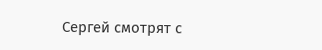Сергей смотрят с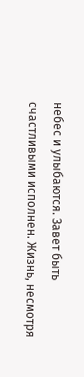небес и улыбаются. Завет быть счастливыми исполнен. Жизнь, несмотря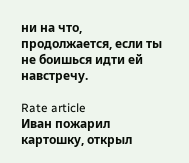ни на что, продолжается, если ты не боишься идти ей навстречу.

Rate article
Иван пожарил картошку, открыл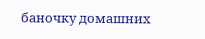баночку домашних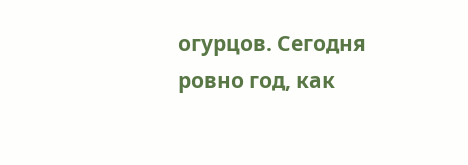огурцов. Сегодня ровно год, как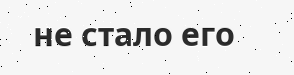не стало его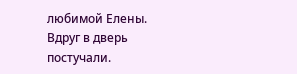любимой Елены. Вдруг в дверь постучали.